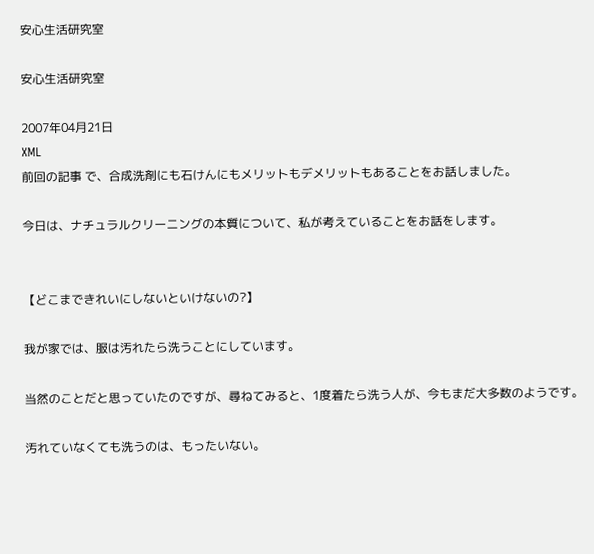安心生活研究室

安心生活研究室

2007年04月21日
XML
前回の記事 で、合成洗剤にも石けんにもメリットもデメリットもあることをお話しました。

今日は、ナチュラルクリーニングの本質について、私が考えていることをお話をします。


【どこまできれいにしないといけないの?】

我が家では、服は汚れたら洗うことにしています。

当然のことだと思っていたのですが、尋ねてみると、1度着たら洗う人が、今もまだ大多数のようです。

汚れていなくても洗うのは、もったいない。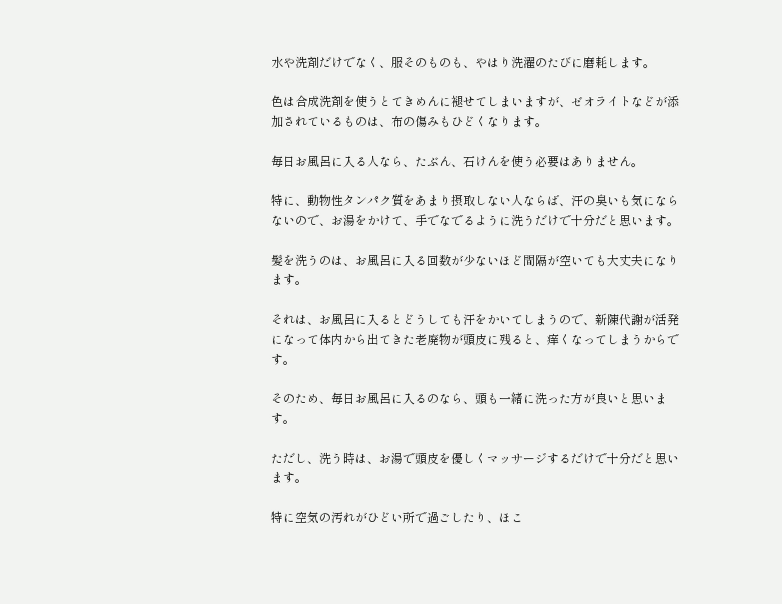水や洗剤だけでなく、服そのものも、やはり洗濯のたびに磨耗します。

色は合成洗剤を使うとてきめんに褪せてしまいますが、ゼオライトなどが添加されているものは、布の傷みもひどくなります。

毎日お風呂に入る人なら、たぶん、石けんを使う必要はありません。

特に、動物性タンパク質をあまり摂取しない人ならば、汗の臭いも気にならないので、お湯をかけて、手でなでるように洗うだけで十分だと思います。

髪を洗うのは、お風呂に入る回数が少ないほど間隔が空いても大丈夫になります。

それは、お風呂に入るとどうしても汗をかいてしまうので、新陳代謝が活発になって体内から出てきた老廃物が頭皮に残ると、痒くなってしまうからです。

そのため、毎日お風呂に入るのなら、頭も一緒に洗った方が良いと思います。

ただし、洗う時は、お湯で頭皮を優しくマッサージするだけで十分だと思います。

特に空気の汚れがひどい所で過ごしたり、ほこ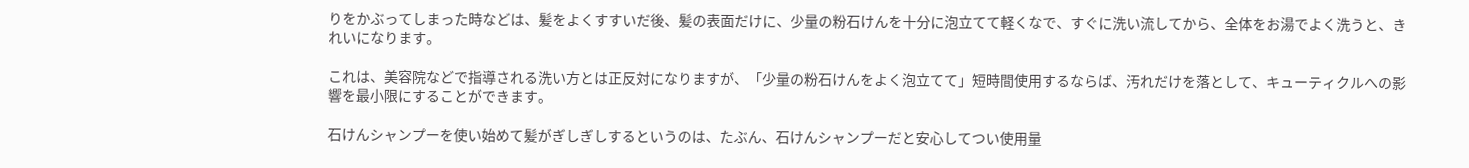りをかぶってしまった時などは、髪をよくすすいだ後、髪の表面だけに、少量の粉石けんを十分に泡立てて軽くなで、すぐに洗い流してから、全体をお湯でよく洗うと、きれいになります。

これは、美容院などで指導される洗い方とは正反対になりますが、「少量の粉石けんをよく泡立てて」短時間使用するならば、汚れだけを落として、キューティクルへの影響を最小限にすることができます。

石けんシャンプーを使い始めて髪がぎしぎしするというのは、たぶん、石けんシャンプーだと安心してつい使用量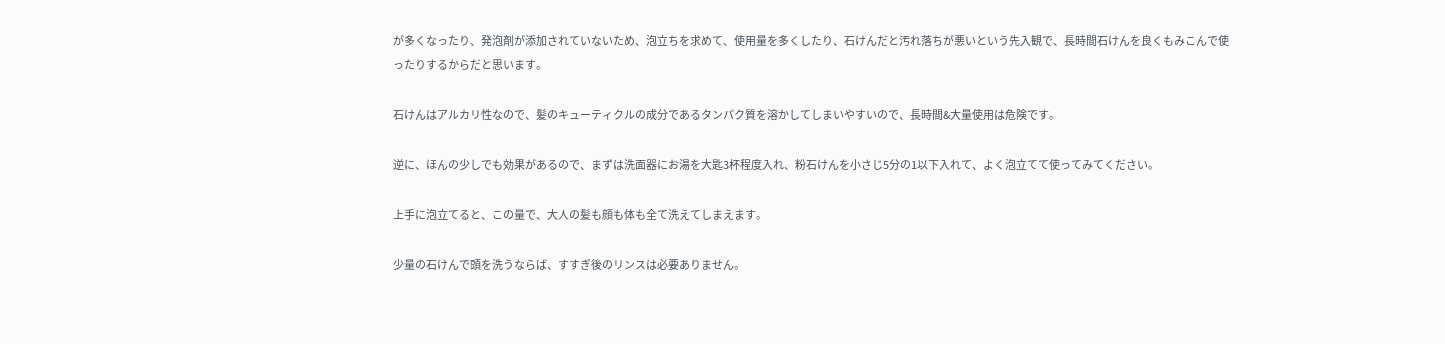が多くなったり、発泡剤が添加されていないため、泡立ちを求めて、使用量を多くしたり、石けんだと汚れ落ちが悪いという先入観で、長時間石けんを良くもみこんで使ったりするからだと思います。

石けんはアルカリ性なので、髪のキューティクルの成分であるタンパク質を溶かしてしまいやすいので、長時間&大量使用は危険です。

逆に、ほんの少しでも効果があるので、まずは洗面器にお湯を大匙3杯程度入れ、粉石けんを小さじ5分の1以下入れて、よく泡立てて使ってみてください。

上手に泡立てると、この量で、大人の髪も顔も体も全て洗えてしまえます。

少量の石けんで頭を洗うならば、すすぎ後のリンスは必要ありません。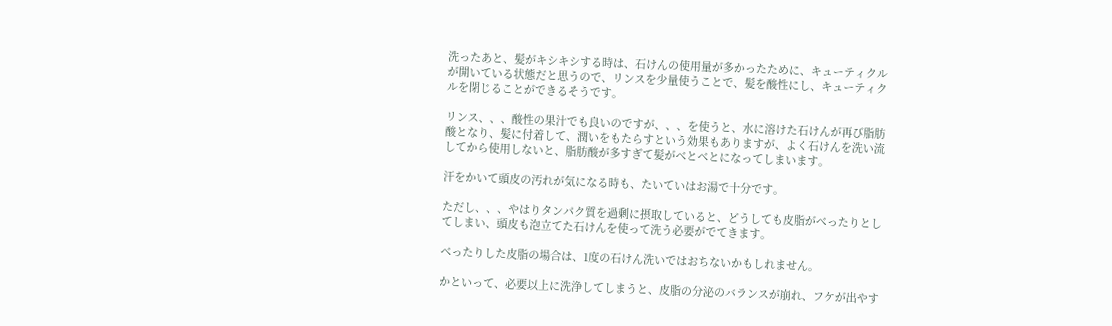洗ったあと、髪がキシキシする時は、石けんの使用量が多かったために、キューティクルが開いている状態だと思うので、リンスを少量使うことで、髪を酸性にし、キューティクルを閉じることができるそうです。

リンス、、、酸性の果汁でも良いのですが、、、を使うと、水に溶けた石けんが再び脂肪酸となり、髪に付着して、潤いをもたらすという効果もありますが、よく石けんを洗い流してから使用しないと、脂肪酸が多すぎて髪がべとべとになってしまいます。

汗をかいて頭皮の汚れが気になる時も、たいていはお湯で十分です。

ただし、、、やはりタンパク質を過剰に摂取していると、どうしても皮脂がべったりとしてしまい、頭皮も泡立てた石けんを使って洗う必要がでてきます。

べったりした皮脂の場合は、1度の石けん洗いではおちないかもしれません。

かといって、必要以上に洗浄してしまうと、皮脂の分泌のバランスが崩れ、フケが出やす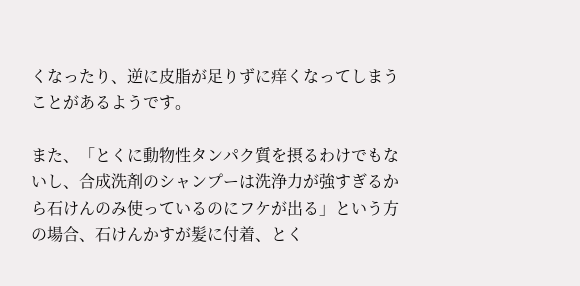くなったり、逆に皮脂が足りずに痒くなってしまうことがあるようです。

また、「とくに動物性タンパク質を摂るわけでもないし、合成洗剤のシャンプーは洗浄力が強すぎるから石けんのみ使っているのにフケが出る」という方の場合、石けんかすが髪に付着、とく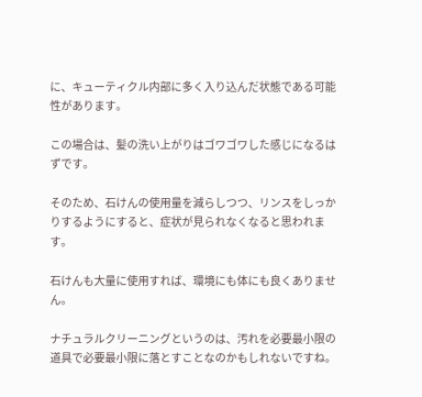に、キューティクル内部に多く入り込んだ状態である可能性があります。

この場合は、髪の洗い上がりはゴワゴワした感じになるはずです。

そのため、石けんの使用量を減らしつつ、リンスをしっかりするようにすると、症状が見られなくなると思われます。

石けんも大量に使用すれば、環境にも体にも良くありません。

ナチュラルクリーニングというのは、汚れを必要最小限の道具で必要最小限に落とすことなのかもしれないですね。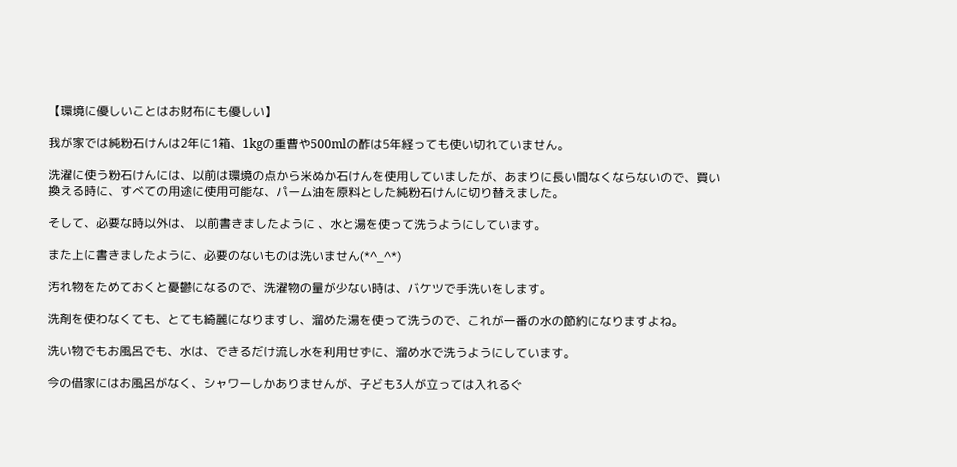【環境に優しいことはお財布にも優しい】

我が家では純粉石けんは2年に1箱、1kgの重曹や500mlの酢は5年経っても使い切れていません。

洗濯に使う粉石けんには、以前は環境の点から米ぬか石けんを使用していましたが、あまりに長い間なくならないので、買い換える時に、すべての用途に使用可能な、パーム油を原料とした純粉石けんに切り替えました。

そして、必要な時以外は、 以前書きましたように 、水と湯を使って洗うようにしています。

また上に書きましたように、必要のないものは洗いません(*^_^*)

汚れ物をためておくと憂鬱になるので、洗濯物の量が少ない時は、バケツで手洗いをします。

洗剤を使わなくても、とても綺麗になりますし、溜めた湯を使って洗うので、これが一番の水の節約になりますよね。

洗い物でもお風呂でも、水は、できるだけ流し水を利用せずに、溜め水で洗うようにしています。

今の借家にはお風呂がなく、シャワーしかありませんが、子ども3人が立っては入れるぐ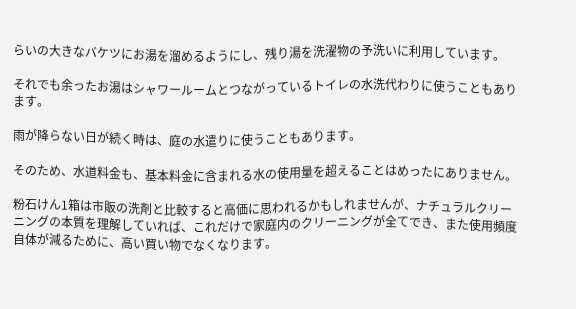らいの大きなバケツにお湯を溜めるようにし、残り湯を洗濯物の予洗いに利用しています。

それでも余ったお湯はシャワールームとつながっているトイレの水洗代わりに使うこともあります。

雨が降らない日が続く時は、庭の水遣りに使うこともあります。

そのため、水道料金も、基本料金に含まれる水の使用量を超えることはめったにありません。

粉石けん1箱は市販の洗剤と比較すると高価に思われるかもしれませんが、ナチュラルクリーニングの本質を理解していれば、これだけで家庭内のクリーニングが全てでき、また使用頻度自体が減るために、高い買い物でなくなります。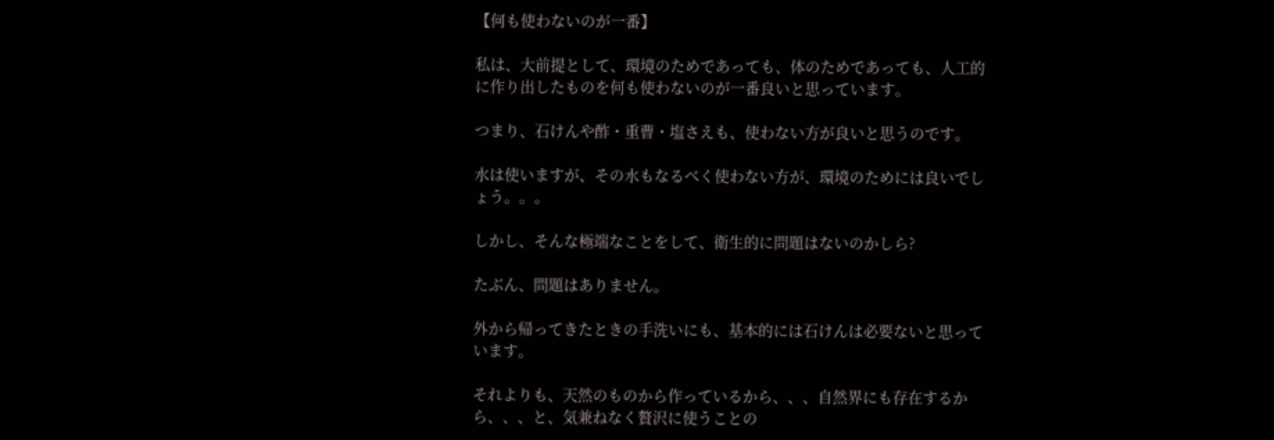【何も使わないのが一番】

私は、大前提として、環境のためであっても、体のためであっても、人工的に作り出したものを何も使わないのが一番良いと思っています。

つまり、石けんや酢・重曹・塩さえも、使わない方が良いと思うのです。

水は使いますが、その水もなるべく使わない方が、環境のためには良いでしょう。。。

しかし、そんな極端なことをして、衛生的に問題はないのかしら?

たぶん、問題はありません。

外から帰ってきたときの手洗いにも、基本的には石けんは必要ないと思っています。

それよりも、天然のものから作っているから、、、自然界にも存在するから、、、と、気兼ねなく贅沢に使うことの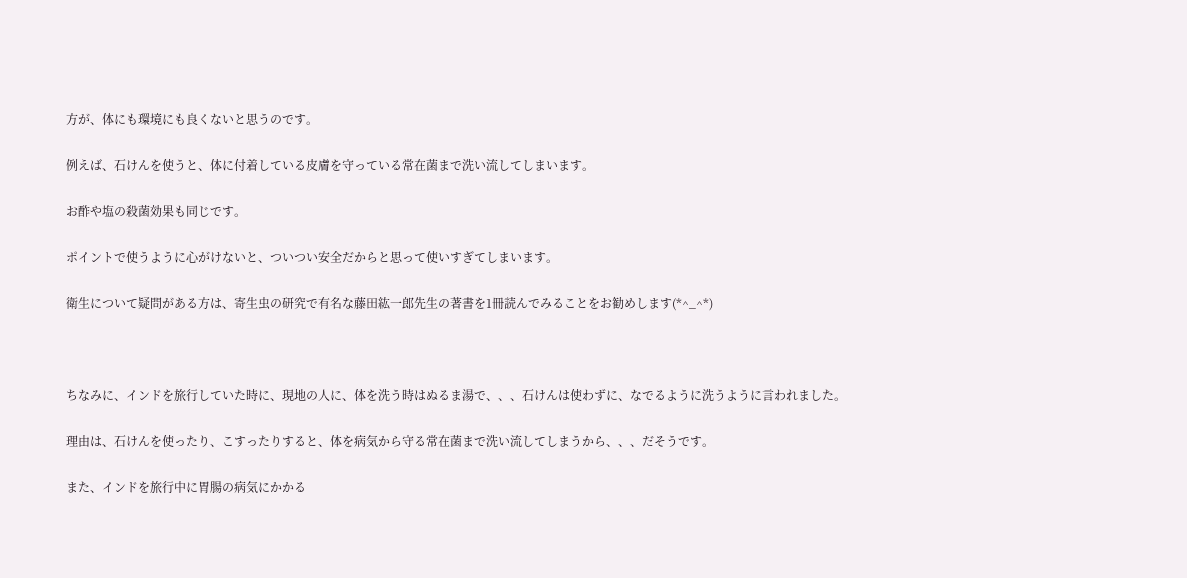方が、体にも環境にも良くないと思うのです。

例えば、石けんを使うと、体に付着している皮膚を守っている常在菌まで洗い流してしまいます。

お酢や塩の殺菌効果も同じです。

ポイントで使うように心がけないと、ついつい安全だからと思って使いすぎてしまいます。

衛生について疑問がある方は、寄生虫の研究で有名な藤田紘一郎先生の著書を1冊読んでみることをお勧めします(*^_^*)



ちなみに、インドを旅行していた時に、現地の人に、体を洗う時はぬるま湯で、、、石けんは使わずに、なでるように洗うように言われました。

理由は、石けんを使ったり、こすったりすると、体を病気から守る常在菌まで洗い流してしまうから、、、だそうです。

また、インドを旅行中に胃腸の病気にかかる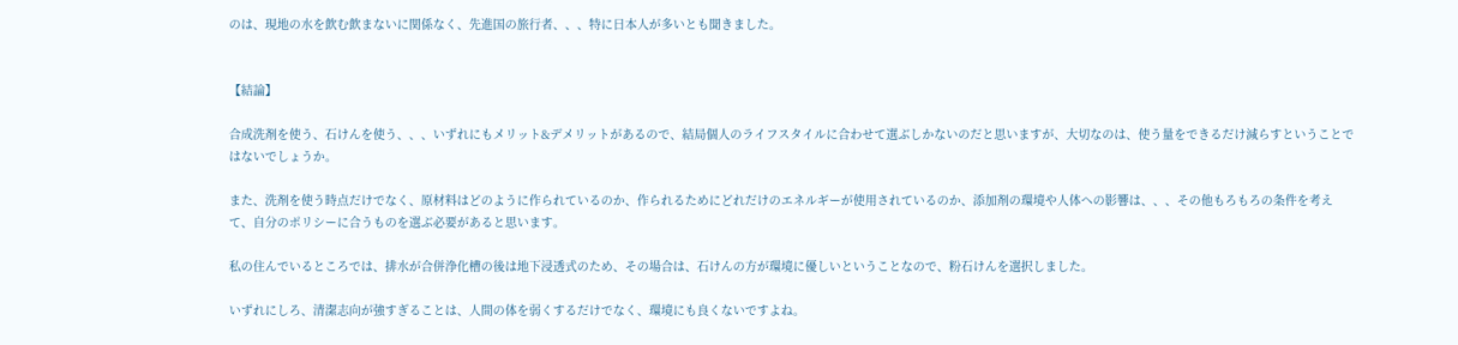のは、現地の水を飲む飲まないに関係なく、先進国の旅行者、、、特に日本人が多いとも聞きました。


【結論】

合成洗剤を使う、石けんを使う、、、いずれにもメリット&デメリットがあるので、結局個人のライフスタイルに合わせて選ぶしかないのだと思いますが、大切なのは、使う量をできるだけ減らすということではないでしょうか。

また、洗剤を使う時点だけでなく、原材料はどのように作られているのか、作られるためにどれだけのエネルギーが使用されているのか、添加剤の環境や人体への影響は、、、その他もろもろの条件を考えて、自分のポリシーに合うものを選ぶ必要があると思います。

私の住んでいるところでは、排水が合併浄化槽の後は地下浸透式のため、その場合は、石けんの方が環境に優しいということなので、粉石けんを選択しました。

いずれにしろ、清潔志向が強すぎることは、人間の体を弱くするだけでなく、環境にも良くないですよね。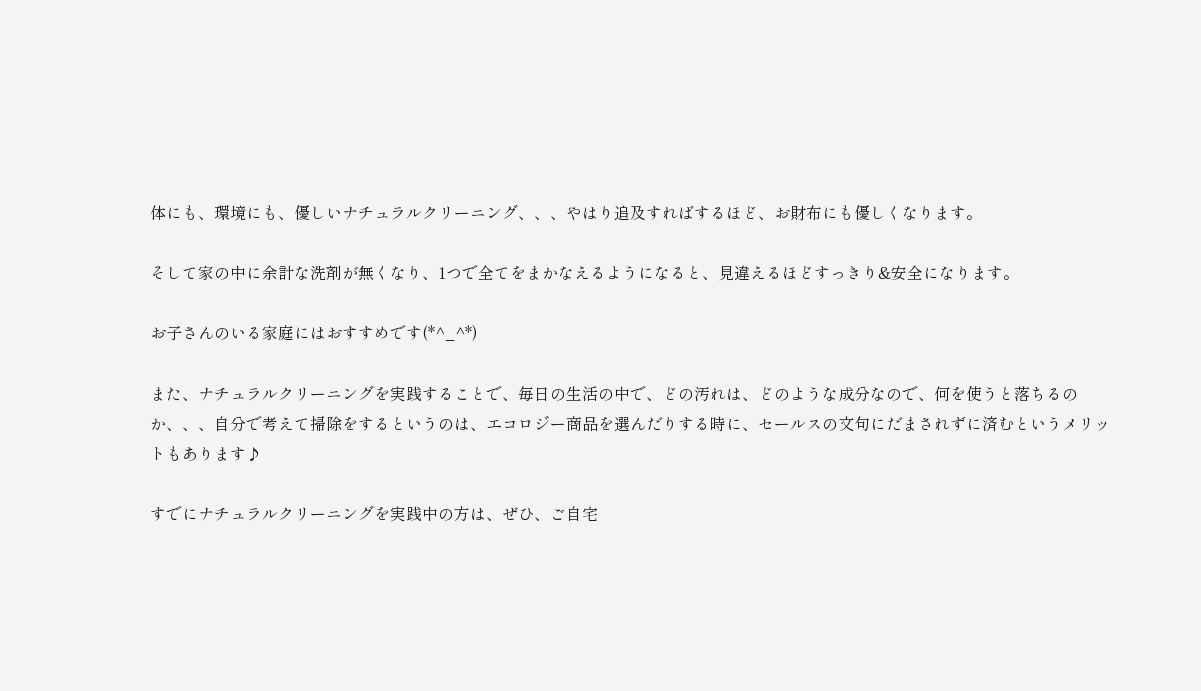体にも、環境にも、優しいナチュラルクリーニング、、、やはり追及すればするほど、お財布にも優しくなります。

そして家の中に余計な洗剤が無くなり、1つで全てをまかなえるようになると、見違えるほどすっきり&安全になります。

お子さんのいる家庭にはおすすめです(*^_^*)

また、ナチュラルクリーニングを実践することで、毎日の生活の中で、どの汚れは、どのような成分なので、何を使うと落ちるのか、、、自分で考えて掃除をするというのは、エコロジー商品を選んだりする時に、セールスの文句にだまされずに済むというメリットもあります♪

すでにナチュラルクリーニングを実践中の方は、ぜひ、ご自宅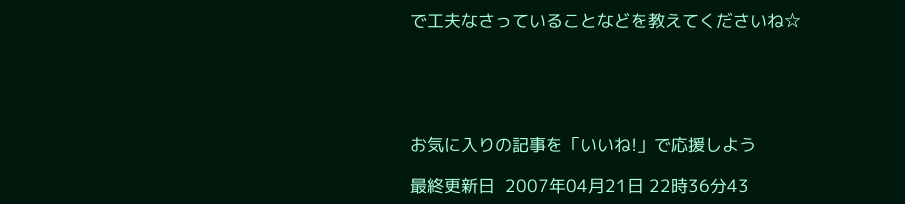で工夫なさっていることなどを教えてくださいね☆





お気に入りの記事を「いいね!」で応援しよう

最終更新日  2007年04月21日 22時36分43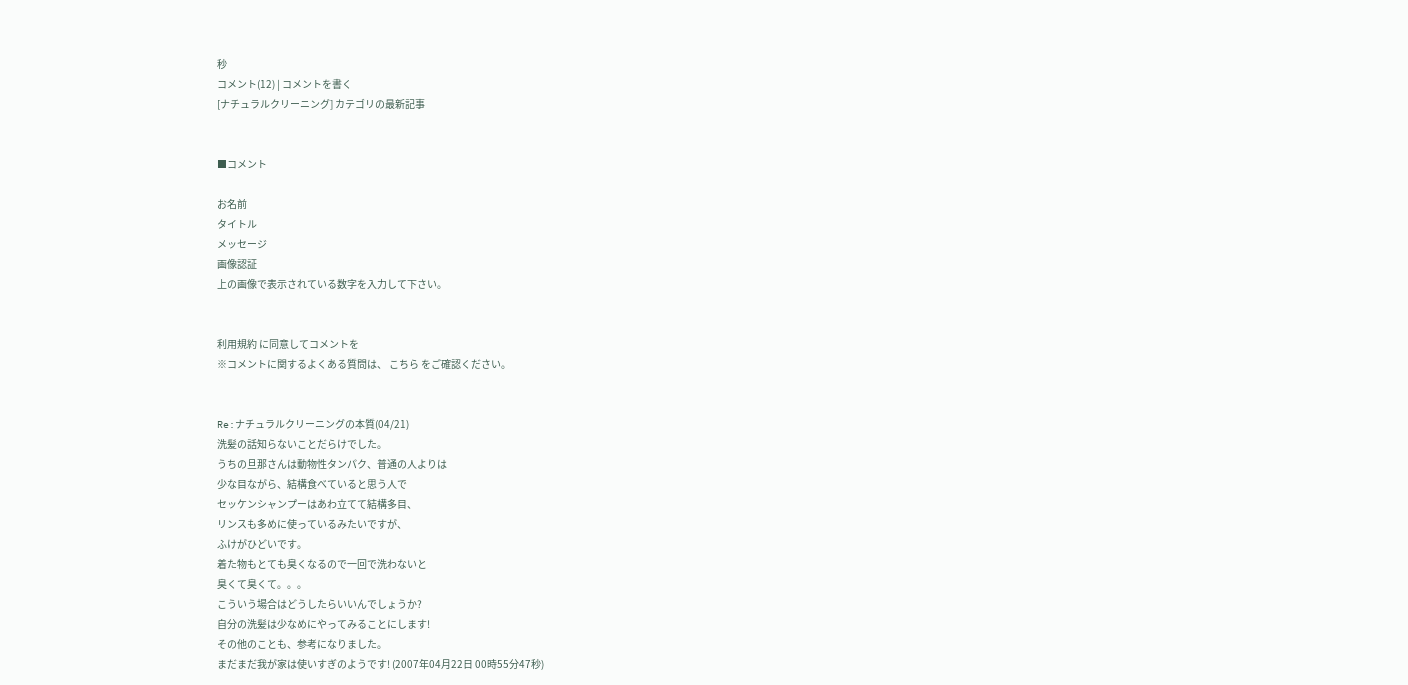秒
コメント(12) | コメントを書く
[ナチュラルクリーニング] カテゴリの最新記事


■コメント

お名前
タイトル
メッセージ
画像認証
上の画像で表示されている数字を入力して下さい。


利用規約 に同意してコメントを
※コメントに関するよくある質問は、 こちら をご確認ください。


Re:ナチュラルクリーニングの本質(04/21)
洗髪の話知らないことだらけでした。
うちの旦那さんは動物性タンパク、普通の人よりは
少な目ながら、結構食べていると思う人で
セッケンシャンプーはあわ立てて結構多目、
リンスも多めに使っているみたいですが、
ふけがひどいです。
着た物もとても臭くなるので一回で洗わないと
臭くて臭くて。。。
こういう場合はどうしたらいいんでしょうか?
自分の洗髪は少なめにやってみることにします!
その他のことも、参考になりました。
まだまだ我が家は使いすぎのようです! (2007年04月22日 00時55分47秒)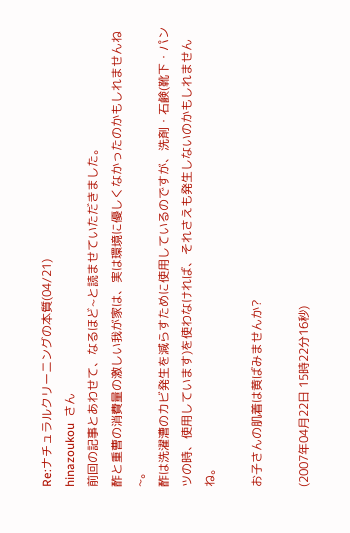Re:ナチュラルクリーニングの本質(04/21)
hinazoukou  さん
前回の記事とあわせて、なるほど~と読ませていただきました。
酢と重曹の消費量の激しい我が家は、実は環境に優しくなかったのかもしれませんね~。
酢は洗濯漕のカビ発生を減らすために使用しているのですが、洗剤・石鹸(靴下・パンツの時、使用しています)を使わなければ、それさえも発生しないのかもしれませんね。

お子さんの肌着は黄ばみませんか?

(2007年04月22日 15時22分16秒)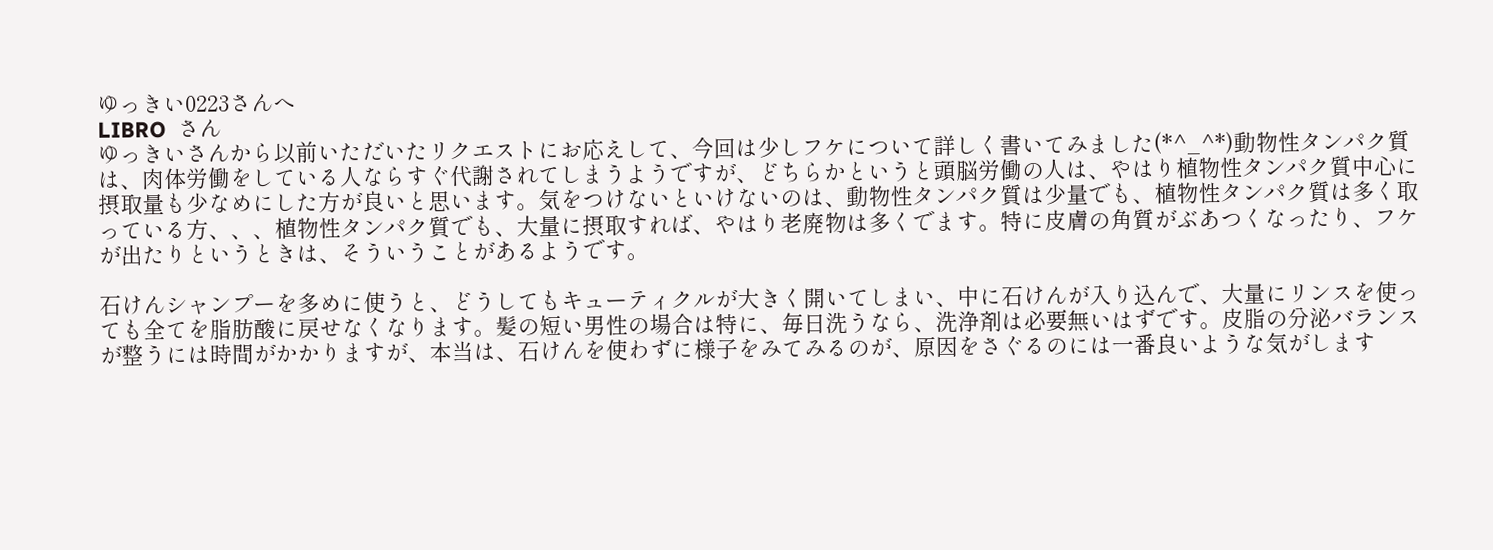ゆっきい0223さんへ
LIBRO  さん
ゆっきいさんから以前いただいたリクエストにお応えして、今回は少しフケについて詳しく書いてみました(*^_^*)動物性タンパク質は、肉体労働をしている人ならすぐ代謝されてしまうようですが、どちらかというと頭脳労働の人は、やはり植物性タンパク質中心に摂取量も少なめにした方が良いと思います。気をつけないといけないのは、動物性タンパク質は少量でも、植物性タンパク質は多く取っている方、、、植物性タンパク質でも、大量に摂取すれば、やはり老廃物は多くでます。特に皮膚の角質がぶあつくなったり、フケが出たりというときは、そういうことがあるようです。

石けんシャンプーを多めに使うと、どうしてもキューティクルが大きく開いてしまい、中に石けんが入り込んで、大量にリンスを使っても全てを脂肪酸に戻せなくなります。髪の短い男性の場合は特に、毎日洗うなら、洗浄剤は必要無いはずです。皮脂の分泌バランスが整うには時間がかかりますが、本当は、石けんを使わずに様子をみてみるのが、原因をさぐるのには一番良いような気がします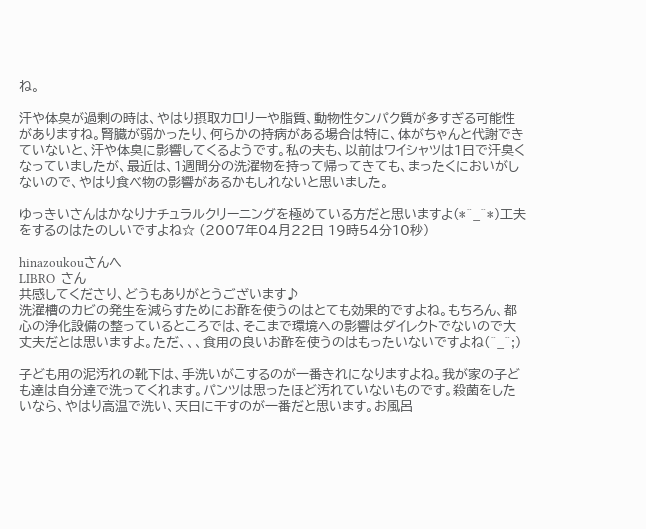ね。

汗や体臭が過剰の時は、やはり摂取カロリーや脂質、動物性タンパク質が多すぎる可能性がありますね。腎臓が弱かったり、何らかの持病がある場合は特に、体がちゃんと代謝できていないと、汗や体臭に影響してくるようです。私の夫も、以前はワイシャツは1日で汗臭くなっていましたが、最近は、1週間分の洗濯物を持って帰ってきても、まったくにおいがしないので、やはり食べ物の影響があるかもしれないと思いました。

ゆっきいさんはかなりナチュラルクリーニングを極めている方だと思いますよ(*^_^*)工夫をするのはたのしいですよね☆ (2007年04月22日 19時54分10秒)

hinazoukouさんへ
LIBRO  さん
共感してくださり、どうもありがとうございます♪
洗濯槽のカビの発生を減らすためにお酢を使うのはとても効果的ですよね。もちろん、都心の浄化設備の整っているところでは、そこまで環境への影響はダイレクトでないので大丈夫だとは思いますよ。ただ、、、食用の良いお酢を使うのはもったいないですよね(^_^;)

子ども用の泥汚れの靴下は、手洗いがこするのが一番きれになりますよね。我が家の子ども達は自分達で洗ってくれます。パンツは思ったほど汚れていないものです。殺菌をしたいなら、やはり高温で洗い、天日に干すのが一番だと思います。お風呂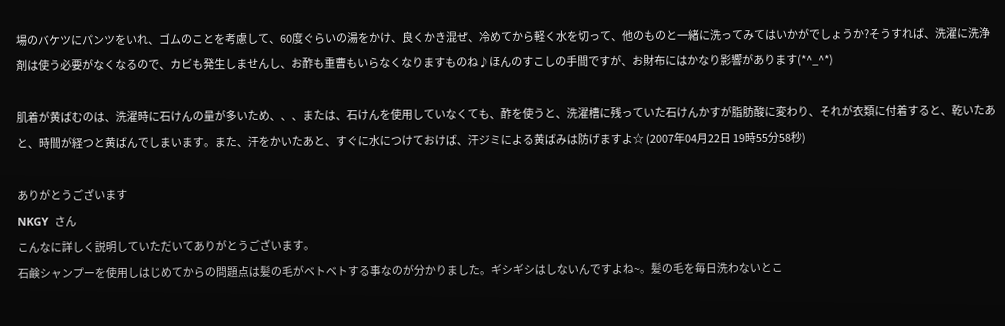場のバケツにパンツをいれ、ゴムのことを考慮して、60度ぐらいの湯をかけ、良くかき混ぜ、冷めてから軽く水を切って、他のものと一緒に洗ってみてはいかがでしょうか?そうすれば、洗濯に洗浄剤は使う必要がなくなるので、カビも発生しませんし、お酢も重曹もいらなくなりますものね♪ほんのすこしの手間ですが、お財布にはかなり影響があります(*^_^*)

肌着が黄ばむのは、洗濯時に石けんの量が多いため、、、または、石けんを使用していなくても、酢を使うと、洗濯槽に残っていた石けんかすが脂肪酸に変わり、それが衣類に付着すると、乾いたあと、時間が経つと黄ばんでしまいます。また、汗をかいたあと、すぐに水につけておけば、汗ジミによる黄ばみは防げますよ☆ (2007年04月22日 19時55分58秒)

ありがとうございます
NKGY  さん
こんなに詳しく説明していただいてありがとうございます。
石鹸シャンプーを使用しはじめてからの問題点は髪の毛がベトベトする事なのが分かりました。ギシギシはしないんですよね~。髪の毛を毎日洗わないとこ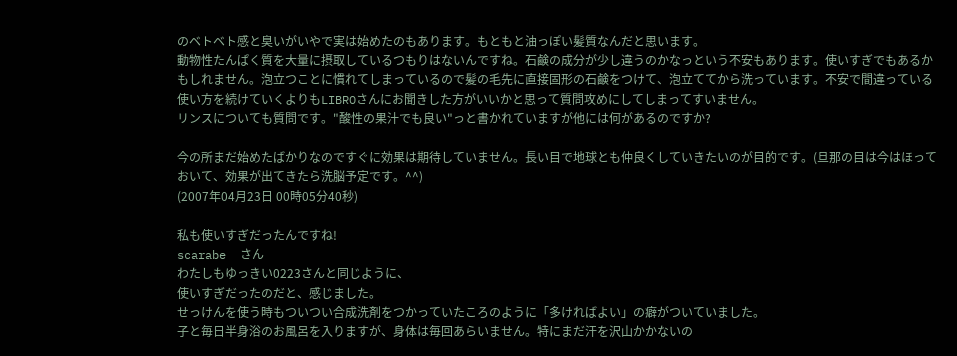のベトベト感と臭いがいやで実は始めたのもあります。もともと油っぽい髪質なんだと思います。
動物性たんぱく質を大量に摂取しているつもりはないんですね。石鹸の成分が少し違うのかなっという不安もあります。使いすぎでもあるかもしれません。泡立つことに慣れてしまっているので髪の毛先に直接固形の石鹸をつけて、泡立ててから洗っています。不安で間違っている使い方を続けていくよりもLIBROさんにお聞きした方がいいかと思って質問攻めにしてしまってすいません。
リンスについても質問です。"酸性の果汁でも良い"っと書かれていますが他には何があるのですか?

今の所まだ始めたばかりなのですぐに効果は期待していません。長い目で地球とも仲良くしていきたいのが目的です。(旦那の目は今はほっておいて、効果が出てきたら洗脳予定です。^^)
(2007年04月23日 00時05分40秒)

私も使いすぎだったんですね!
scarabe  さん
わたしもゆっきい0223さんと同じように、
使いすぎだったのだと、感じました。
せっけんを使う時もついつい合成洗剤をつかっていたころのように「多ければよい」の癖がついていました。
子と毎日半身浴のお風呂を入りますが、身体は毎回あらいません。特にまだ汗を沢山かかないの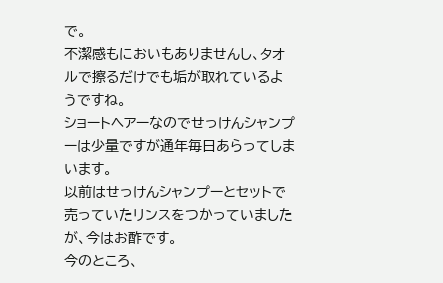で。
不潔感もにおいもありませんし、タオルで擦るだけでも垢が取れているようですね。
ショートヘアーなのでせっけんシャンプーは少量ですが通年毎日あらってしまいます。
以前はせっけんシャンプーとセットで売っていたリンスをつかっていましたが、今はお酢です。
今のところ、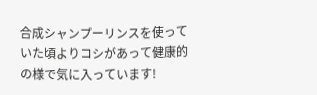合成シャンプーリンスを使っていた頃よりコシがあって健康的の様で気に入っています!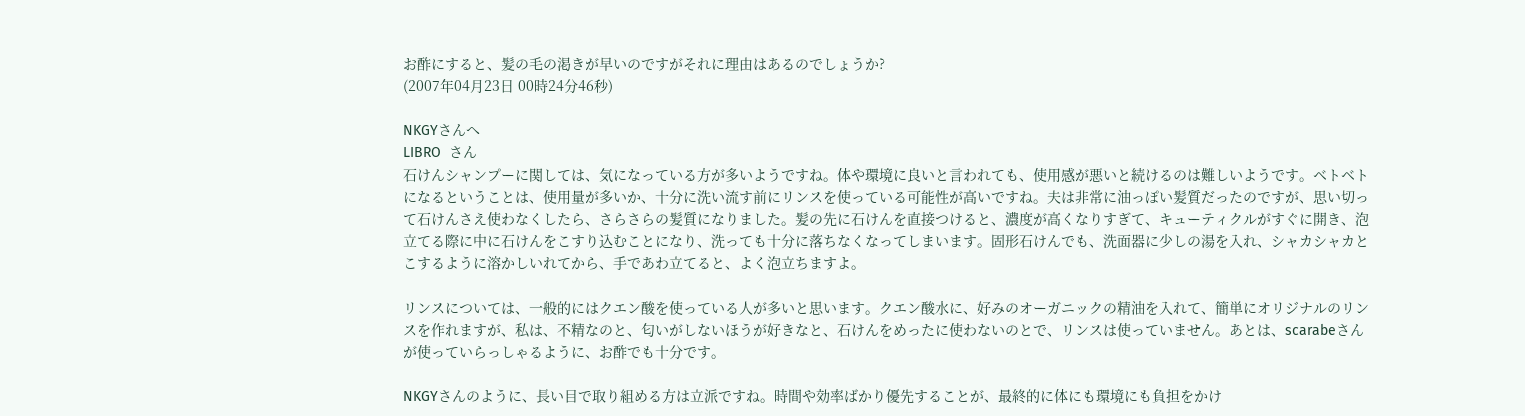お酢にすると、髪の毛の渇きが早いのですがそれに理由はあるのでしょうか?
(2007年04月23日 00時24分46秒)

NKGYさんへ
LIBRO  さん
石けんシャンプーに関しては、気になっている方が多いようですね。体や環境に良いと言われても、使用感が悪いと続けるのは難しいようです。ベトベトになるということは、使用量が多いか、十分に洗い流す前にリンスを使っている可能性が高いですね。夫は非常に油っぽい髪質だったのですが、思い切って石けんさえ使わなくしたら、さらさらの髪質になりました。髪の先に石けんを直接つけると、濃度が高くなりすぎて、キューティクルがすぐに開き、泡立てる際に中に石けんをこすり込むことになり、洗っても十分に落ちなくなってしまいます。固形石けんでも、洗面器に少しの湯を入れ、シャカシャカとこするように溶かしいれてから、手であわ立てると、よく泡立ちますよ。

リンスについては、一般的にはクエン酸を使っている人が多いと思います。クエン酸水に、好みのオーガニックの精油を入れて、簡単にオリジナルのリンスを作れますが、私は、不精なのと、匂いがしないほうが好きなと、石けんをめったに使わないのとで、リンスは使っていません。あとは、scarabeさんが使っていらっしゃるように、お酢でも十分です。

NKGYさんのように、長い目で取り組める方は立派ですね。時間や効率ばかり優先することが、最終的に体にも環境にも負担をかけ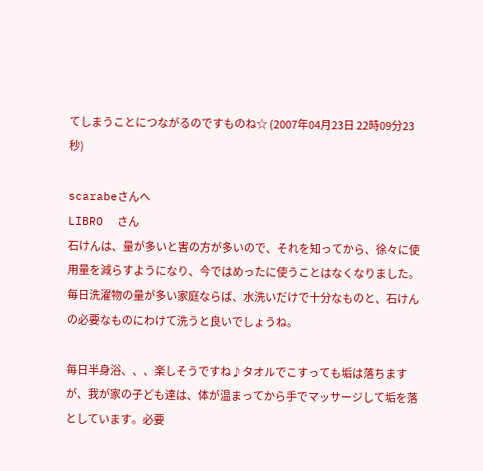てしまうことにつながるのですものね☆ (2007年04月23日 22時09分23秒)

scarabeさんへ
LIBRO  さん
石けんは、量が多いと害の方が多いので、それを知ってから、徐々に使用量を減らすようになり、今ではめったに使うことはなくなりました。毎日洗濯物の量が多い家庭ならば、水洗いだけで十分なものと、石けんの必要なものにわけて洗うと良いでしょうね。

毎日半身浴、、、楽しそうですね♪タオルでこすっても垢は落ちますが、我が家の子ども達は、体が温まってから手でマッサージして垢を落としています。必要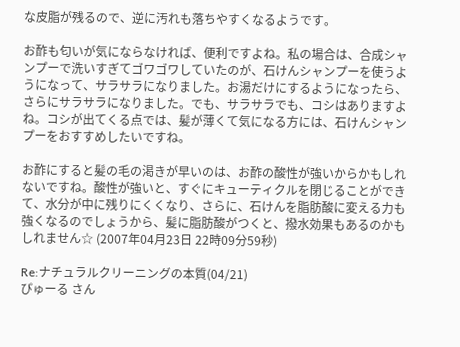な皮脂が残るので、逆に汚れも落ちやすくなるようです。

お酢も匂いが気にならなければ、便利ですよね。私の場合は、合成シャンプーで洗いすぎてゴワゴワしていたのが、石けんシャンプーを使うようになって、サラサラになりました。お湯だけにするようになったら、さらにサラサラになりました。でも、サラサラでも、コシはありますよね。コシが出てくる点では、髪が薄くて気になる方には、石けんシャンプーをおすすめしたいですね。

お酢にすると髪の毛の渇きが早いのは、お酢の酸性が強いからかもしれないですね。酸性が強いと、すぐにキューティクルを閉じることができて、水分が中に残りにくくなり、さらに、石けんを脂肪酸に変える力も強くなるのでしょうから、髪に脂肪酸がつくと、撥水効果もあるのかもしれません☆ (2007年04月23日 22時09分59秒)

Re:ナチュラルクリーニングの本質(04/21)
ぴゅーる さん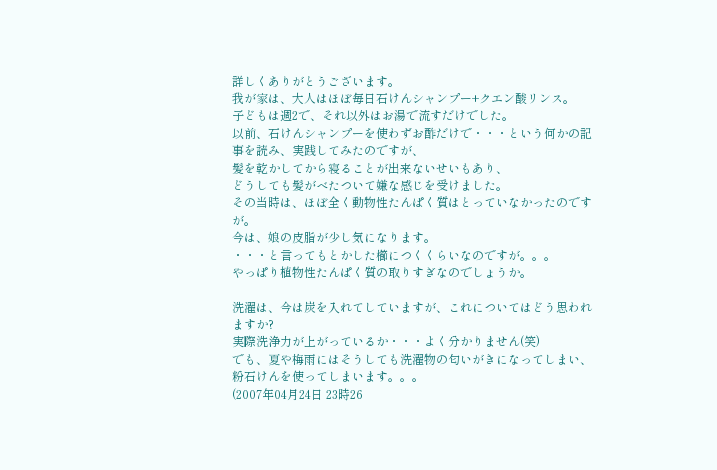詳しくありがとうございます。
我が家は、大人はほぼ毎日石けんシャンプー+クエン酸リンス。
子どもは週2で、それ以外はお湯で流すだけでした。
以前、石けんシャンプーを使わずお酢だけで・・・という何かの記事を読み、実践してみたのですが、
髪を乾かしてから寝ることが出来ないせいもあり、
どうしても髪がべたついて嫌な感じを受けました。
その当時は、ほぼ全く動物性たんぱく質はとっていなかったのですが。
今は、娘の皮脂が少し気になります。
・・・と言ってもとかした櫛につくくらいなのですが。。。
やっぱり植物性たんぱく質の取りすぎなのでしょうか。

洗濯は、今は炭を入れてしていますが、これについてはどう思われますか?
実際洗浄力が上がっているか・・・よく分かりません(笑)
でも、夏や梅雨にはそうしても洗濯物の匂いがきになってしまい、
粉石けんを使ってしまいます。。。
(2007年04月24日 23時26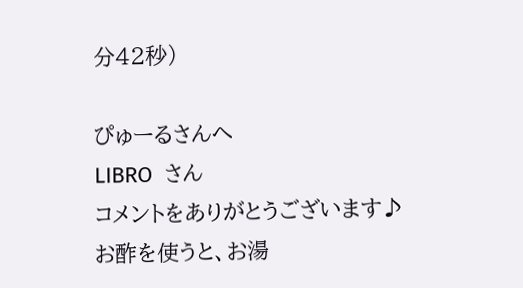分42秒)

ぴゅーるさんへ
LIBRO  さん
コメントをありがとうございます♪
お酢を使うと、お湯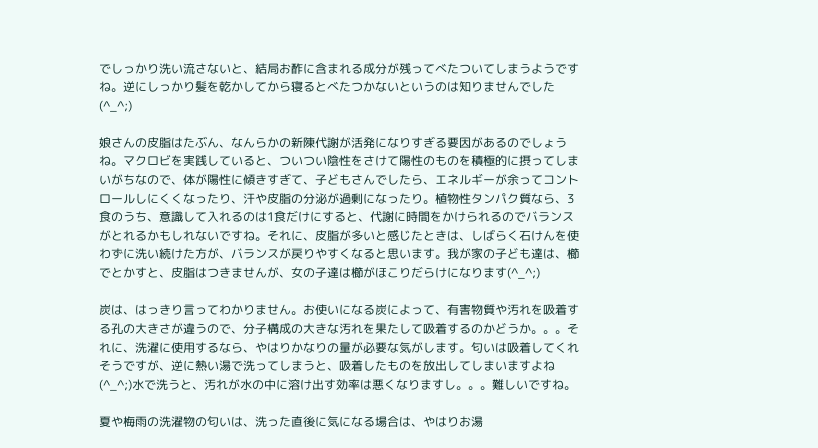でしっかり洗い流さないと、結局お酢に含まれる成分が残ってべたついてしまうようですね。逆にしっかり髪を乾かしてから寝るとべたつかないというのは知りませんでした(^_^;)

娘さんの皮脂はたぶん、なんらかの新陳代謝が活発になりすぎる要因があるのでしょうね。マクロビを実践していると、ついつい陰性をさけて陽性のものを積極的に摂ってしまいがちなので、体が陽性に傾きすぎて、子どもさんでしたら、エネルギーが余ってコントロールしにくくなったり、汗や皮脂の分泌が過剰になったり。植物性タンパク質なら、3食のうち、意識して入れるのは1食だけにすると、代謝に時間をかけられるのでバランスがとれるかもしれないですね。それに、皮脂が多いと感じたときは、しばらく石けんを使わずに洗い続けた方が、バランスが戻りやすくなると思います。我が家の子ども達は、櫛でとかすと、皮脂はつきませんが、女の子達は櫛がほこりだらけになります(^_^;)

炭は、はっきり言ってわかりません。お使いになる炭によって、有害物質や汚れを吸着する孔の大きさが違うので、分子構成の大きな汚れを果たして吸着するのかどうか。。。それに、洗濯に使用するなら、やはりかなりの量が必要な気がします。匂いは吸着してくれそうですが、逆に熱い湯で洗ってしまうと、吸着したものを放出してしまいますよね(^_^;)水で洗うと、汚れが水の中に溶け出す効率は悪くなりますし。。。難しいですね。

夏や梅雨の洗濯物の匂いは、洗った直後に気になる場合は、やはりお湯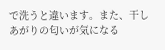で洗うと違います。また、干しあがりの匂いが気になる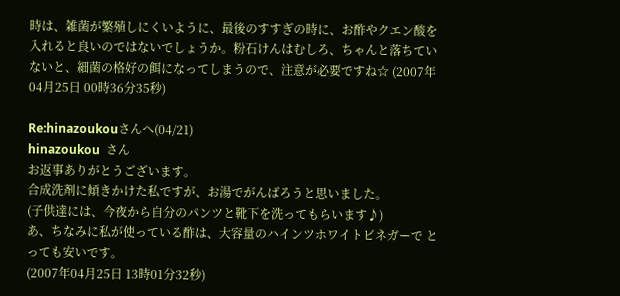時は、雑菌が繁殖しにくいように、最後のすすぎの時に、お酢やクエン酸を入れると良いのではないでしょうか。粉石けんはむしろ、ちゃんと落ちていないと、細菌の格好の餌になってしまうので、注意が必要ですね☆ (2007年04月25日 00時36分35秒)

Re:hinazoukouさんへ(04/21)
hinazoukou  さん
お返事ありがとうございます。
合成洗剤に傾きかけた私ですが、お湯でがんばろうと思いました。
(子供達には、今夜から自分のパンツと靴下を洗ってもらいます♪)
あ、ちなみに私が使っている酢は、大容量のハインツホワイトビネガーで とっても安いです。
(2007年04月25日 13時01分32秒)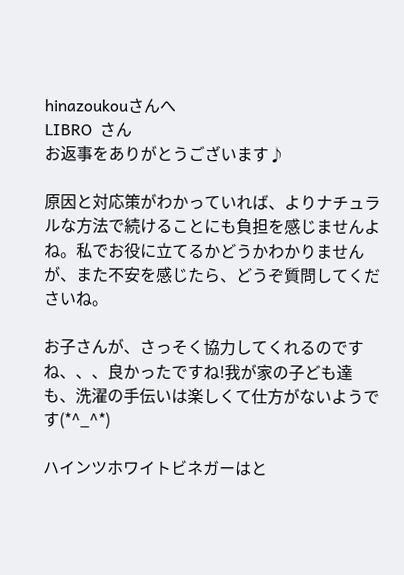hinazoukouさんへ
LIBRO  さん
お返事をありがとうございます♪

原因と対応策がわかっていれば、よりナチュラルな方法で続けることにも負担を感じませんよね。私でお役に立てるかどうかわかりませんが、また不安を感じたら、どうぞ質問してくださいね。

お子さんが、さっそく協力してくれるのですね、、、良かったですね!我が家の子ども達も、洗濯の手伝いは楽しくて仕方がないようです(*^_^*)

ハインツホワイトビネガーはと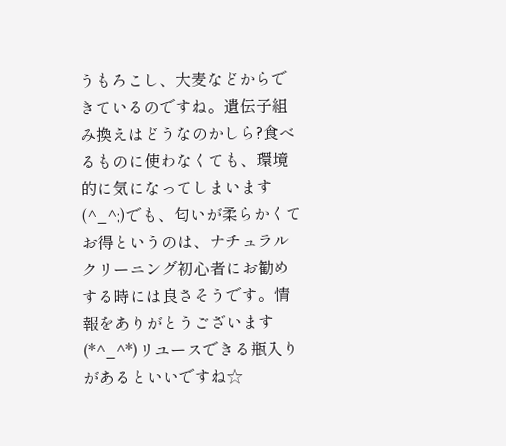うもろこし、大麦などからできているのですね。遺伝子組み換えはどうなのかしら?食べるものに使わなくても、環境的に気になってしまいます(^_^;)でも、匂いが柔らかくてお得というのは、ナチュラルクリーニング初心者にお勧めする時には良さそうです。情報をありがとうございます(*^_^*)リユースできる瓶入りがあるといいですね☆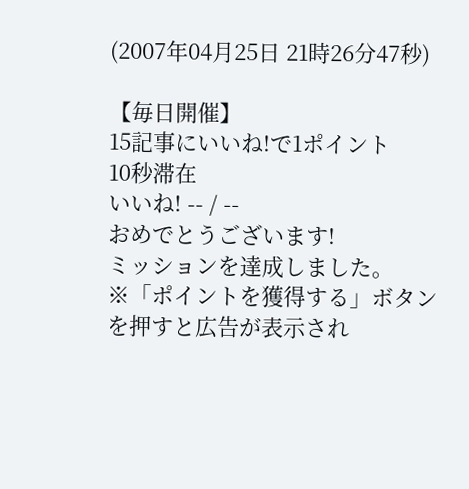(2007年04月25日 21時26分47秒)

【毎日開催】
15記事にいいね!で1ポイント
10秒滞在
いいね! -- / --
おめでとうございます!
ミッションを達成しました。
※「ポイントを獲得する」ボタンを押すと広告が表示され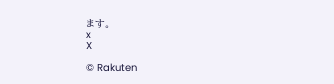ます。
x
X

© Rakuten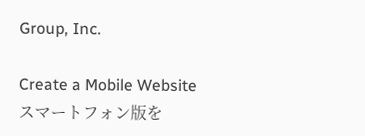Group, Inc.

Create a Mobile Website
スマートフォン版を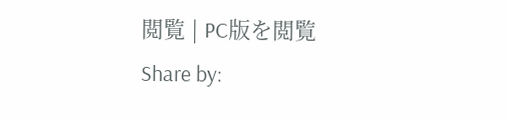閲覧 | PC版を閲覧
Share by: